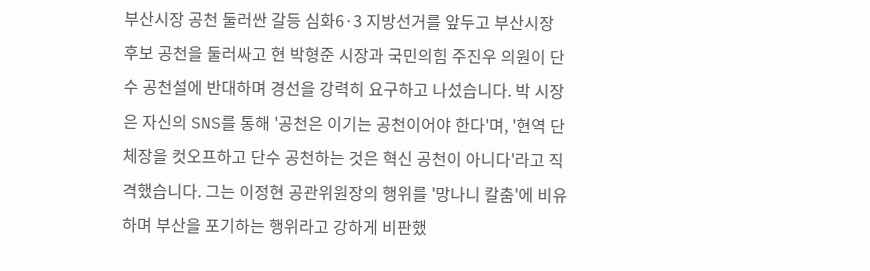부산시장 공천 둘러싼 갈등 심화6·3 지방선거를 앞두고 부산시장 후보 공천을 둘러싸고 현 박형준 시장과 국민의힘 주진우 의원이 단수 공천설에 반대하며 경선을 강력히 요구하고 나섰습니다. 박 시장은 자신의 SNS를 통해 '공천은 이기는 공천이어야 한다'며, '현역 단체장을 컷오프하고 단수 공천하는 것은 혁신 공천이 아니다'라고 직격했습니다. 그는 이정현 공관위원장의 행위를 '망나니 칼춤'에 비유하며 부산을 포기하는 행위라고 강하게 비판했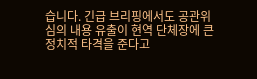습니다. 긴급 브리핑에서도 공관위 심의 내용 유출이 현역 단체장에 큰 정치적 타격을 준다고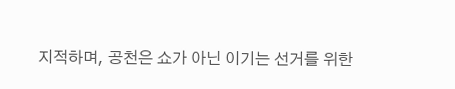지적하며, 공천은 쇼가 아닌 이기는 선거를 위한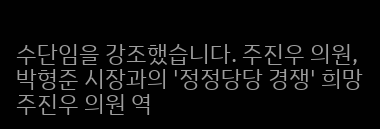수단임을 강조했습니다. 주진우 의원, 박형준 시장과의 '정정당당 경쟁' 희망주진우 의원 역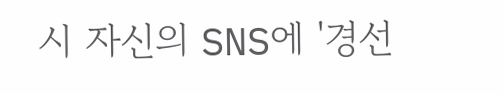시 자신의 SNS에 '경선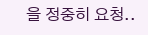을 정중히 요청..